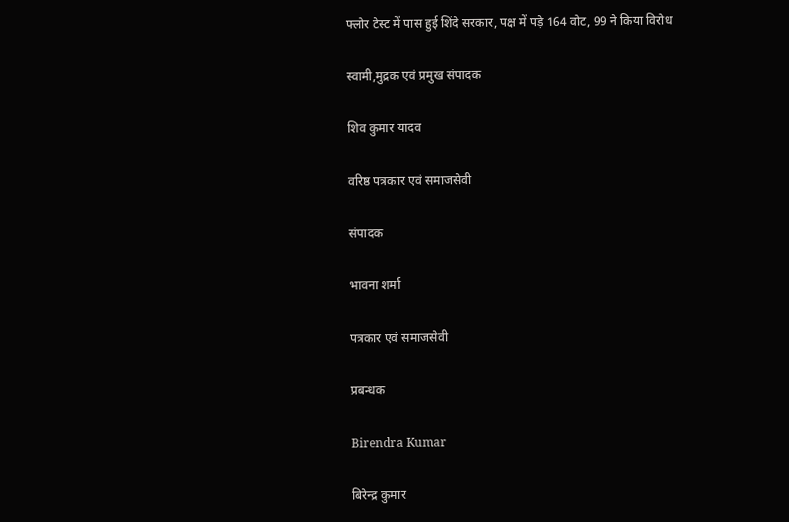फ्लोर टेस्ट में पास हुई शिंदे सरकार, पक्ष में पड़े 164 वोट, 99 ने किया विरोध

स्वामी,मुद्रक एवं प्रमुख संपादक

शिव कुमार यादव

वरिष्ठ पत्रकार एवं समाजसेवी

संपादक

भावना शर्मा

पत्रकार एवं समाजसेवी

प्रबन्धक

Birendra Kumar

बिरेन्द्र कुमार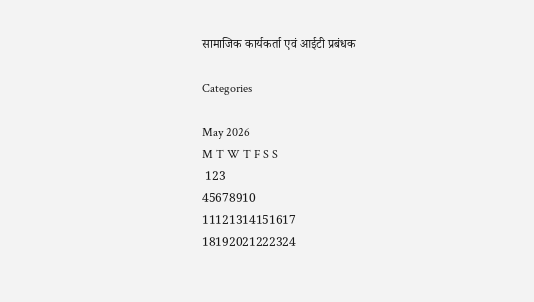सामाजिक कार्यकर्ता एवं आईटी प्रबंधक

Categories

May 2026
M T W T F S S
 123
45678910
11121314151617
18192021222324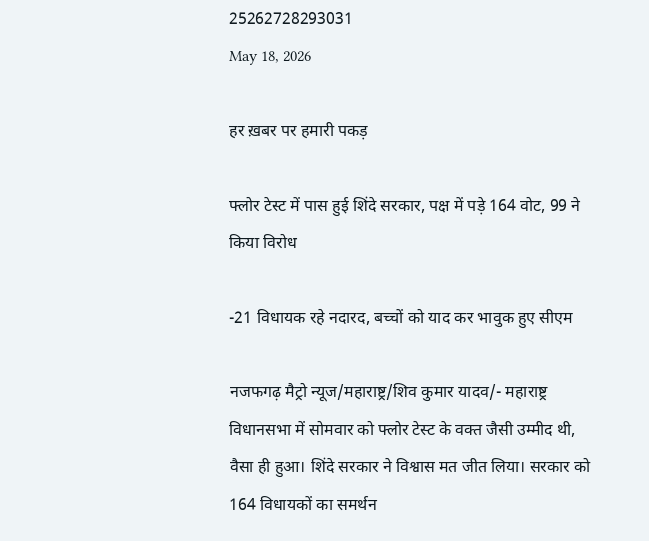25262728293031
May 18, 2026

हर ख़बर पर हमारी पकड़

फ्लोर टेस्ट में पास हुई शिंदे सरकार, पक्ष में पड़े 164 वोट, 99 ने किया विरोध

-21 विधायक रहे नदारद, बच्चों को याद कर भावुक हुए सीएम

नजफगढ़ मैट्रो न्यूज/महाराष्ट्र/शिव कुमार यादव/- महाराष्ट्र विधानसभा में सोमवार को फ्लोर टेस्ट के वक्त जैसी उम्मीद थी, वैसा ही हुआ। शिंदे सरकार ने विश्वास मत जीत लिया। सरकार को 164 विधायकों का समर्थन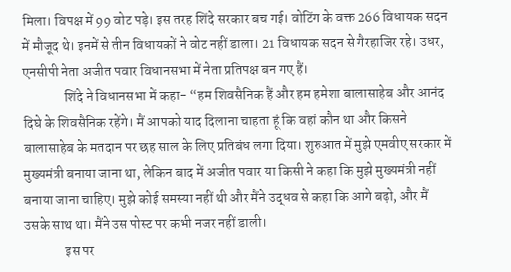मिला। विपक्ष में 99 वोट पड़े। इस तरह शिंदे सरकार बच गई। वोटिंग के वक्त 266 विधायक सदन में मौजूद थे। इनमें से तीन विधायकों ने वोट नहीं डाला। 21 विधायक सदन से गैरहाजिर रहे। उधर, एनसीपी नेता अजीत पवार विधानसभा में नेता प्रतिपक्ष बन गए हैं।
               शिंदे ने विधानसभा में कहा- “हम शिवसैनिक हैं और हम हमेशा बालासाहेब और आनंद दिघे के शिवसैनिक रहेंगे। मैं आपको याद दिलाना चाहता हूं कि वहां कौन था और किसने बालासाहेब के मतदान पर छह साल के लिए प्रतिबंध लगा दिया। शुरुआत में मुझे एमवीए सरकार में मुख्यमंत्री बनाया जाना था, लेकिन बाद में अजीत पवार या किसी ने कहा कि मुझे मुख्यमंत्री नहीं बनाया जाना चाहिए। मुझे कोई समस्या नहीं थी और मैंने उद्धव से कहा कि आगे बढ़ो, और मैं उसके साथ था। मैंने उस पोस्ट पर कभी नजर नहीं डाली।
               इस पर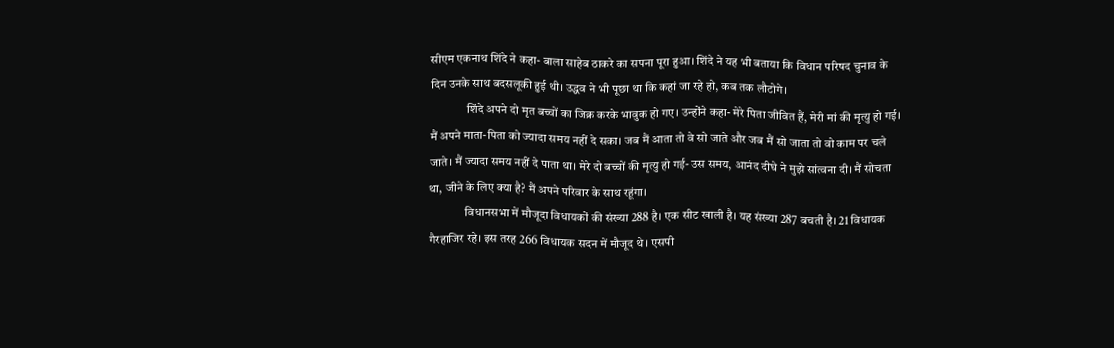सीएम एकनाथ शिंदे ने कहा- बाला साहेब ठाकरे का सपना पूरा हुआ। शिंदे ने यह भी बताया कि विधान परिषद चुनाव के दिन उनके साथ बदसलूकी हुई थी। उद्धव ने भी पूछा था कि कहां जा रहे हो, कब तक लौटोगे।
               शिंदे अपने दो मृत बच्चों का जिक्र करके भावुक हो गए। उन्होंने कहा- मेरे पिता जीवित हैं, मेरी मां की मृत्यु हो गई। मैं अपने माता-पिता को ज्यादा समय नहीं दे सका। जब मैं आता तो वे सो जाते और जब मैं सो जाता तो वो काम पर चले जाते। मैं ज्यादा समय नहीं दे पाता था। मेरे दो बच्चों की मृत्यु हो गई- उस समय, आनंद दीघे ने मुझे सांत्वना दी। मैं सोचता था, जीने के लिए क्या है? मैं अपने परिवार के साथ रहूंगा।
               विधानसभा में मौजूदा विधायकों की संख्या 288 है। एक सीट खाली है। यह संख्या 287 बचती है। 21 विधायक गैरहाजिर रहे। इस तरह 266 विधायक सदन में मौजूद थे। एसपी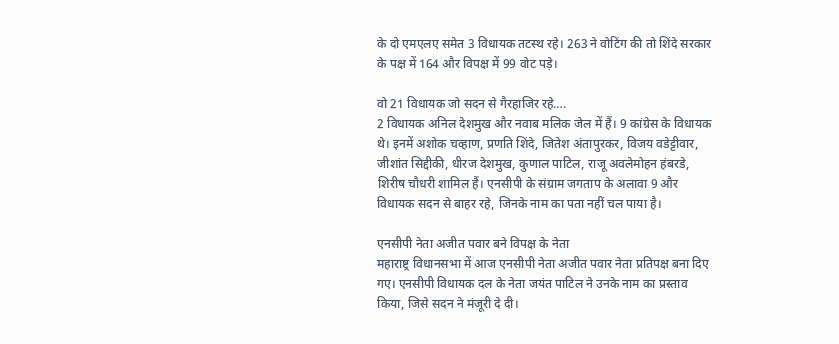के दो एमएलए समेत 3 विधायक तटस्थ रहे। 263 ने वोटिंग की तो शिंदे सरकार के पक्ष में 164 और विपक्ष में 99 वोट पड़े।

वो 21 विधायक जो सदन से गैरहाजिर रहे….
2 विधायक अनिल देशमुख और नवाब मलिक जेल में हैं। 9 कांग्रेस के विधायक थे। इनमें अशोक चव्हाण, प्रणति शिंदे, जितेश अंतापुरकर, विजय वडेट्टीवार, जीशांत सिद्दीकी, धीरज देशमुख, कुणाल पाटिल, राजू अवलेमोहन हंबरडे, शिरीष चौधरी शामिल हैं। एनसीपी के संग्राम जगताप के अलावा 9 और विधायक सदन से बाहर रहे, जिनके नाम का पता नहीं चल पाया है।

एनसीपी नेता अजीत पवार बने विपक्ष के नेता
महाराष्ट्र विधानसभा में आज एनसीपी नेता अजीत पवार नेता प्रतिपक्ष बना दिए गए। एनसीपी विधायक दल के नेता जयंत पाटिल ने उनके नाम का प्रस्ताव किया, जिसे सदन ने मंजूरी दे दी।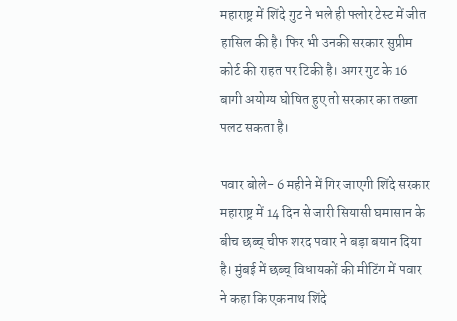महाराष्ट्र में शिंदे गुट ने भले ही फ्लोर टेस्ट में जीत हासिल की है। फिर भी उनकी सरकार सुप्रीम कोर्ट की राहत पर टिकी है। अगर गुट के 16 बागी अयोग्य घोषित हुए तो सरकार का तख्ता पलट सकता है।

पवार बोले- 6 महीने में गिर जाएगी शिंदे सरकार
महाराष्ट्र में 14 दिन से जारी सियासी घमासान के बीच छब्च् चीफ शरद पवार ने बड़ा बयान दिया है। मुंबई में छब्च् विधायकों की मीटिंग में पवार ने कहा कि एकनाथ शिंदे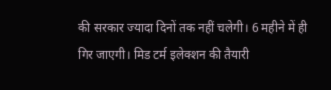की सरकार ज्यादा दिनों तक नहीं चलेगी। 6 महीने में ही गिर जाएगी। मिड टर्म इलेक्शन की तैयारी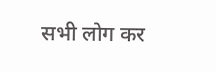सभी लोग कर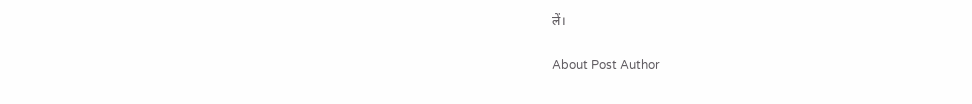लें।

About Post Author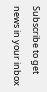Subscribe to get news in your inbox